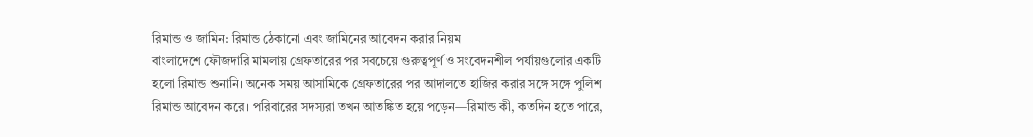রিমান্ড ও জামিন: রিমান্ড ঠেকানো এবং জামিনের আবেদন করার নিয়ম
বাংলাদেশে ফৌজদারি মামলায় গ্রেফতারের পর সবচেয়ে গুরুত্বপূর্ণ ও সংবেদনশীল পর্যায়গুলোর একটি হলো রিমান্ড শুনানি। অনেক সময় আসামিকে গ্রেফতারের পর আদালতে হাজির করার সঙ্গে সঙ্গে পুলিশ রিমান্ড আবেদন করে। পরিবারের সদস্যরা তখন আতঙ্কিত হয়ে পড়েন—রিমান্ড কী, কতদিন হতে পারে,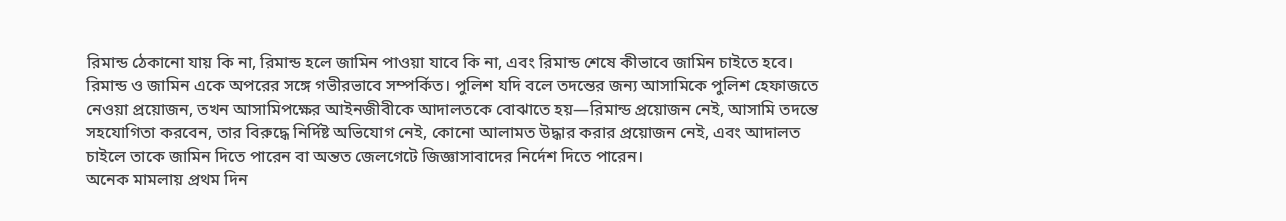রিমান্ড ঠেকানো যায় কি না, রিমান্ড হলে জামিন পাওয়া যাবে কি না, এবং রিমান্ড শেষে কীভাবে জামিন চাইতে হবে।
রিমান্ড ও জামিন একে অপরের সঙ্গে গভীরভাবে সম্পর্কিত। পুলিশ যদি বলে তদন্তের জন্য আসামিকে পুলিশ হেফাজতে নেওয়া প্রয়োজন, তখন আসামিপক্ষের আইনজীবীকে আদালতকে বোঝাতে হয়—রিমান্ড প্রয়োজন নেই, আসামি তদন্তে সহযোগিতা করবেন, তার বিরুদ্ধে নির্দিষ্ট অভিযোগ নেই, কোনো আলামত উদ্ধার করার প্রয়োজন নেই, এবং আদালত চাইলে তাকে জামিন দিতে পারেন বা অন্তত জেলগেটে জিজ্ঞাসাবাদের নির্দেশ দিতে পারেন।
অনেক মামলায় প্রথম দিন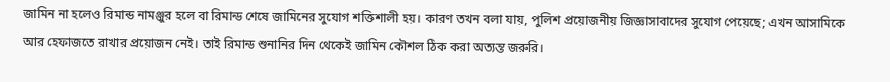জামিন না হলেও রিমান্ড নামঞ্জুর হলে বা রিমান্ড শেষে জামিনের সুযোগ শক্তিশালী হয়। কারণ তখন বলা যায়, পুলিশ প্রয়োজনীয় জিজ্ঞাসাবাদের সুযোগ পেয়েছে; এখন আসামিকে আর হেফাজতে রাখার প্রয়োজন নেই। তাই রিমান্ড শুনানির দিন থেকেই জামিন কৌশল ঠিক করা অত্যন্ত জরুরি।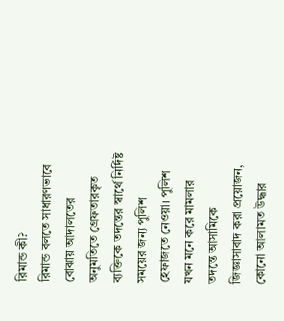রিমান্ড কী?
রিমান্ড বলতে সাধারণভাবে বোঝায় আদালতের অনুমতিতে গ্রেফতারকৃত ব্যক্তিকে তদন্তের স্বার্থে নির্দিষ্ট সময়ের জন্য পুলিশ হেফাজতে নেওয়া। পুলিশ যখন মনে করে মামলার তদন্তে আসামিকে জিজ্ঞাসাবাদ করা প্রয়োজন, কোনো আলামত উদ্ধার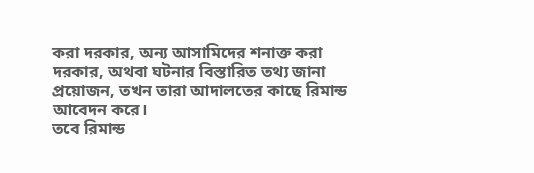করা দরকার, অন্য আসামিদের শনাক্ত করা দরকার, অথবা ঘটনার বিস্তারিত তথ্য জানা প্রয়োজন, তখন তারা আদালতের কাছে রিমান্ড আবেদন করে।
তবে রিমান্ড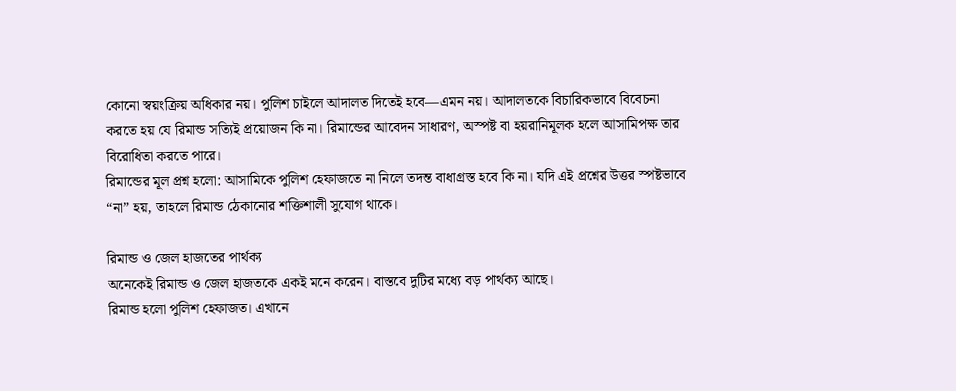কোনো স্বয়ংক্রিয় অধিকার নয়। পুলিশ চাইলে আদালত দিতেই হবে—এমন নয়। আদালতকে বিচারিকভাবে বিবেচনা করতে হয় যে রিমান্ড সত্যিই প্রয়োজন কি না। রিমান্ডের আবেদন সাধারণ, অস্পষ্ট বা হয়রানিমূলক হলে আসামিপক্ষ তার বিরোধিতা করতে পারে।
রিমান্ডের মূল প্রশ্ন হলো: আসামিকে পুলিশ হেফাজতে না নিলে তদন্ত বাধাগ্রস্ত হবে কি না। যদি এই প্রশ্নের উত্তর স্পষ্টভাবে “না” হয়, তাহলে রিমান্ড ঠেকানোর শক্তিশালী সুযোগ থাকে।

রিমান্ড ও জেল হাজতের পার্থক্য
অনেকেই রিমান্ড ও জেল হাজতকে একই মনে করেন। বাস্তবে দুটির মধ্যে বড় পার্থক্য আছে।
রিমান্ড হলো পুলিশ হেফাজত। এখানে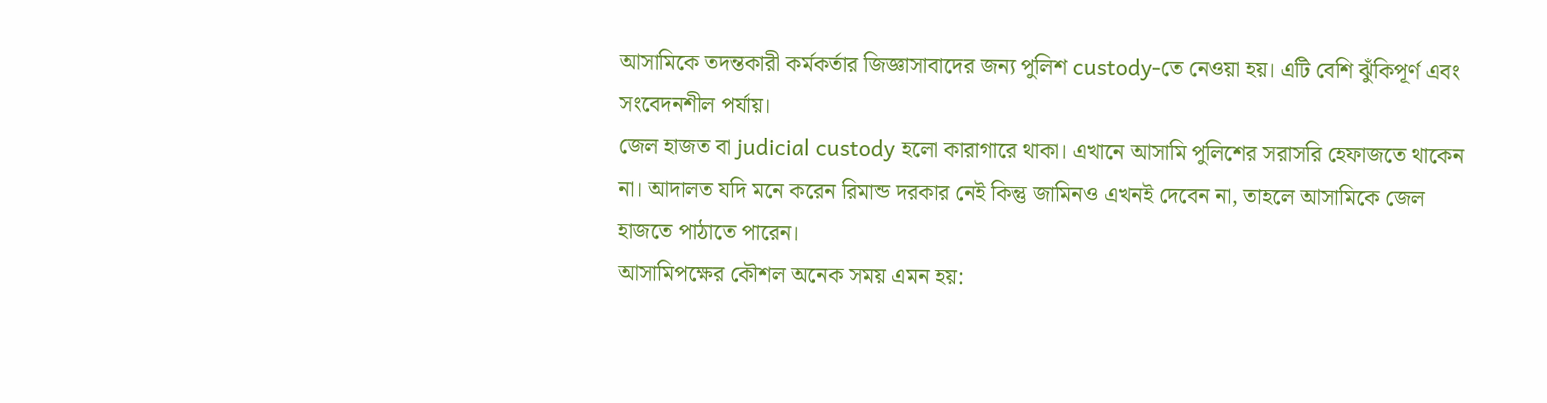আসামিকে তদন্তকারী কর্মকর্তার জিজ্ঞাসাবাদের জন্য পুলিশ custody-তে নেওয়া হয়। এটি বেশি ঝুঁকিপূর্ণ এবং সংবেদনশীল পর্যায়।
জেল হাজত বা judicial custody হলো কারাগারে থাকা। এখানে আসামি পুলিশের সরাসরি হেফাজতে থাকেন না। আদালত যদি মনে করেন রিমান্ড দরকার নেই কিন্তু জামিনও এখনই দেবেন না, তাহলে আসামিকে জেল হাজতে পাঠাতে পারেন।
আসামিপক্ষের কৌশল অনেক সময় এমন হয়: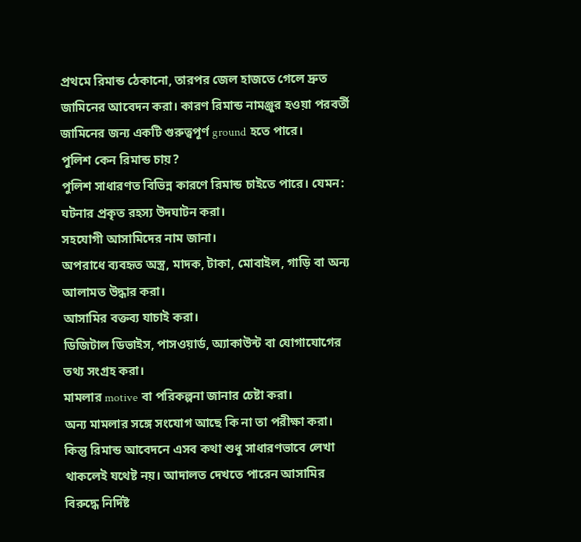প্রথমে রিমান্ড ঠেকানো, তারপর জেল হাজতে গেলে দ্রুত জামিনের আবেদন করা। কারণ রিমান্ড নামঞ্জুর হওয়া পরবর্তী জামিনের জন্য একটি গুরুত্বপূর্ণ ground হতে পারে।
পুলিশ কেন রিমান্ড চায়?
পুলিশ সাধারণত বিভিন্ন কারণে রিমান্ড চাইতে পারে। যেমন:
ঘটনার প্রকৃত রহস্য উদঘাটন করা।
সহযোগী আসামিদের নাম জানা।
অপরাধে ব্যবহৃত অস্ত্র, মাদক, টাকা, মোবাইল, গাড়ি বা অন্য আলামত উদ্ধার করা।
আসামির বক্তব্য যাচাই করা।
ডিজিটাল ডিভাইস, পাসওয়ার্ড, অ্যাকাউন্ট বা যোগাযোগের তথ্য সংগ্রহ করা।
মামলার motive বা পরিকল্পনা জানার চেষ্টা করা।
অন্য মামলার সঙ্গে সংযোগ আছে কি না তা পরীক্ষা করা।
কিন্তু রিমান্ড আবেদনে এসব কথা শুধু সাধারণভাবে লেখা থাকলেই যথেষ্ট নয়। আদালত দেখতে পারেন আসামির বিরুদ্ধে নির্দিষ্ট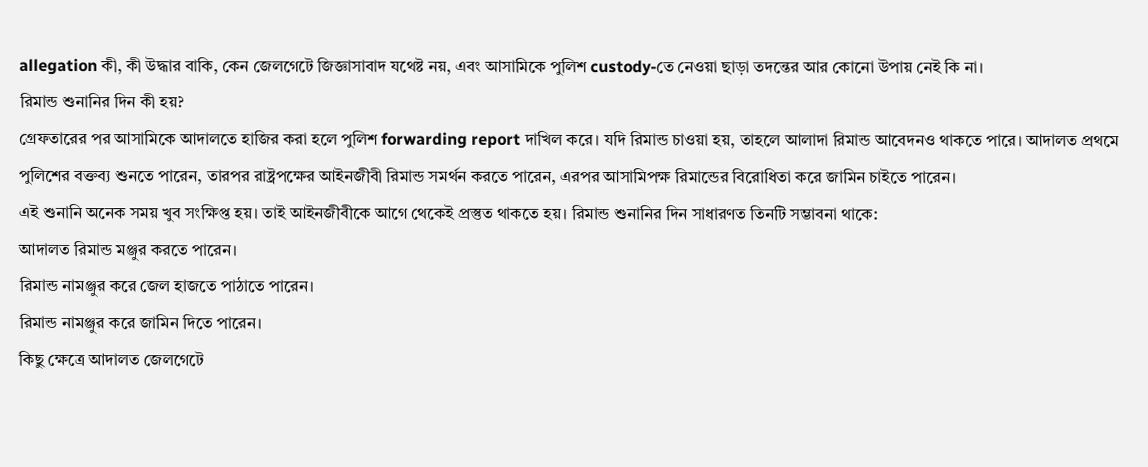allegation কী, কী উদ্ধার বাকি, কেন জেলগেটে জিজ্ঞাসাবাদ যথেষ্ট নয়, এবং আসামিকে পুলিশ custody-তে নেওয়া ছাড়া তদন্তের আর কোনো উপায় নেই কি না।
রিমান্ড শুনানির দিন কী হয়?
গ্রেফতারের পর আসামিকে আদালতে হাজির করা হলে পুলিশ forwarding report দাখিল করে। যদি রিমান্ড চাওয়া হয়, তাহলে আলাদা রিমান্ড আবেদনও থাকতে পারে। আদালত প্রথমে পুলিশের বক্তব্য শুনতে পারেন, তারপর রাষ্ট্রপক্ষের আইনজীবী রিমান্ড সমর্থন করতে পারেন, এরপর আসামিপক্ষ রিমান্ডের বিরোধিতা করে জামিন চাইতে পারেন।
এই শুনানি অনেক সময় খুব সংক্ষিপ্ত হয়। তাই আইনজীবীকে আগে থেকেই প্রস্তুত থাকতে হয়। রিমান্ড শুনানির দিন সাধারণত তিনটি সম্ভাবনা থাকে:
আদালত রিমান্ড মঞ্জুর করতে পারেন।
রিমান্ড নামঞ্জুর করে জেল হাজতে পাঠাতে পারেন।
রিমান্ড নামঞ্জুর করে জামিন দিতে পারেন।
কিছু ক্ষেত্রে আদালত জেলগেটে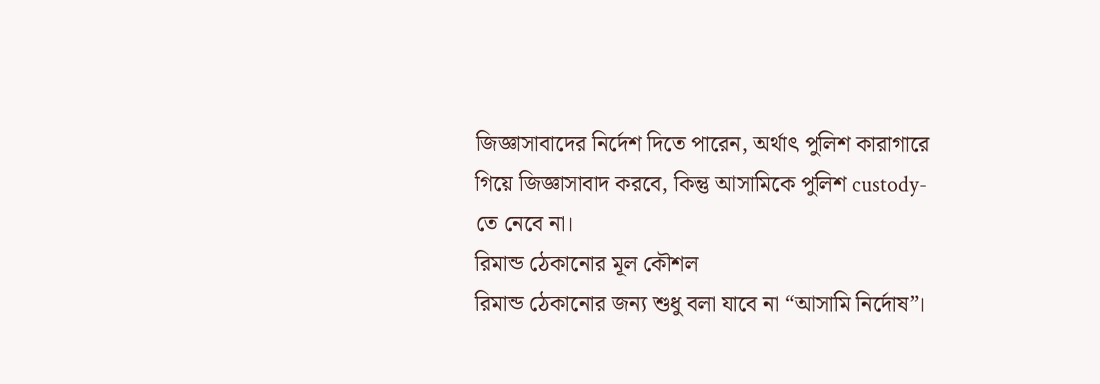জিজ্ঞাসাবাদের নির্দেশ দিতে পারেন, অর্থাৎ পুলিশ কারাগারে গিয়ে জিজ্ঞাসাবাদ করবে, কিন্তু আসামিকে পুলিশ custody-তে নেবে না।
রিমান্ড ঠেকানোর মূল কৌশল
রিমান্ড ঠেকানোর জন্য শুধু বলা যাবে না “আসামি নির্দোষ”।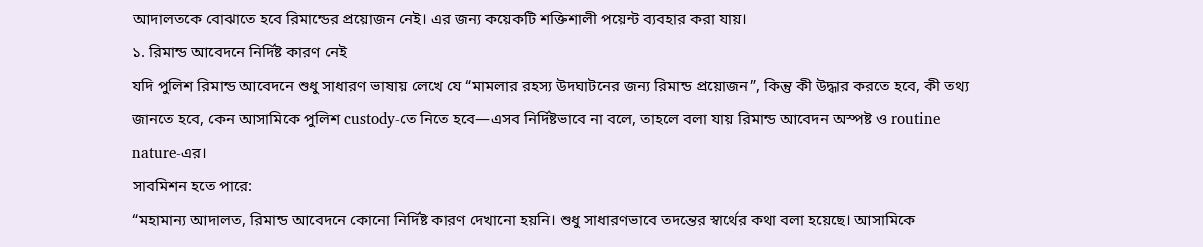আদালতকে বোঝাতে হবে রিমান্ডের প্রয়োজন নেই। এর জন্য কয়েকটি শক্তিশালী পয়েন্ট ব্যবহার করা যায়।
১. রিমান্ড আবেদনে নির্দিষ্ট কারণ নেই
যদি পুলিশ রিমান্ড আবেদনে শুধু সাধারণ ভাষায় লেখে যে “মামলার রহস্য উদঘাটনের জন্য রিমান্ড প্রয়োজন”, কিন্তু কী উদ্ধার করতে হবে, কী তথ্য জানতে হবে, কেন আসামিকে পুলিশ custody-তে নিতে হবে—এসব নির্দিষ্টভাবে না বলে, তাহলে বলা যায় রিমান্ড আবেদন অস্পষ্ট ও routine nature-এর।
সাবমিশন হতে পারে:
“মহামান্য আদালত, রিমান্ড আবেদনে কোনো নির্দিষ্ট কারণ দেখানো হয়নি। শুধু সাধারণভাবে তদন্তের স্বার্থের কথা বলা হয়েছে। আসামিকে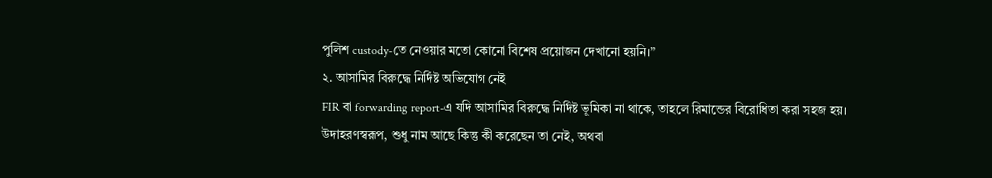পুলিশ custody-তে নেওয়ার মতো কোনো বিশেষ প্রয়োজন দেখানো হয়নি।”
২. আসামির বিরুদ্ধে নির্দিষ্ট অভিযোগ নেই
FIR বা forwarding report-এ যদি আসামির বিরুদ্ধে নির্দিষ্ট ভূমিকা না থাকে, তাহলে রিমান্ডের বিরোধিতা করা সহজ হয়। উদাহরণস্বরূপ, শুধু নাম আছে কিন্তু কী করেছেন তা নেই, অথবা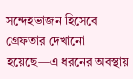সন্দেহভাজন হিসেবে গ্রেফতার দেখানো হয়েছে—এ ধরনের অবস্থায়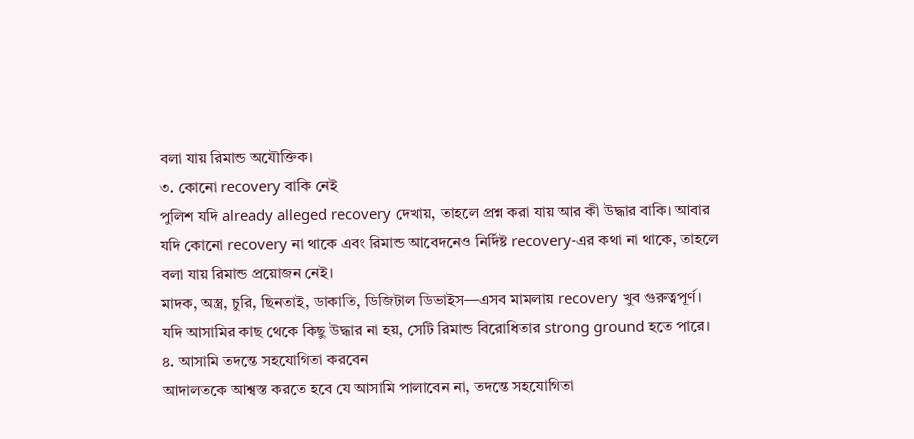বলা যায় রিমান্ড অযৌক্তিক।
৩. কোনো recovery বাকি নেই
পুলিশ যদি already alleged recovery দেখায়, তাহলে প্রশ্ন করা যায় আর কী উদ্ধার বাকি। আবার যদি কোনো recovery না থাকে এবং রিমান্ড আবেদনেও নির্দিষ্ট recovery-এর কথা না থাকে, তাহলে বলা যায় রিমান্ড প্রয়োজন নেই।
মাদক, অস্ত্র, চুরি, ছিনতাই, ডাকাতি, ডিজিটাল ডিভাইস—এসব মামলায় recovery খুব গুরুত্বপূর্ণ। যদি আসামির কাছ থেকে কিছু উদ্ধার না হয়, সেটি রিমান্ড বিরোধিতার strong ground হতে পারে।
৪. আসামি তদন্তে সহযোগিতা করবেন
আদালতকে আশ্বস্ত করতে হবে যে আসামি পালাবেন না, তদন্তে সহযোগিতা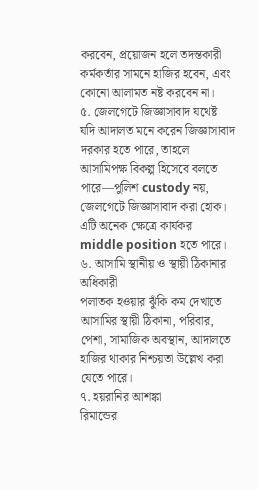করবেন, প্রয়োজন হলে তদন্তকারী কর্মকর্তার সামনে হাজির হবেন, এবং কোনো আলামত নষ্ট করবেন না।
৫. জেলগেটে জিজ্ঞাসাবাদ যথেষ্ট
যদি আদালত মনে করেন জিজ্ঞাসাবাদ দরকার হতে পারে, তাহলে আসামিপক্ষ বিকল্প হিসেবে বলতে পারে—পুলিশ custody নয়, জেলগেটে জিজ্ঞাসাবাদ করা হোক। এটি অনেক ক্ষেত্রে কার্যকর middle position হতে পারে।
৬. আসামি স্থানীয় ও স্থায়ী ঠিকানার অধিকারী
পলাতক হওয়ার ঝুঁকি কম দেখাতে আসামির স্থায়ী ঠিকানা, পরিবার, পেশা, সামাজিক অবস্থান, আদালতে হাজির থাকার নিশ্চয়তা উল্লেখ করা যেতে পারে।
৭. হয়রানির আশঙ্কা
রিমান্ডের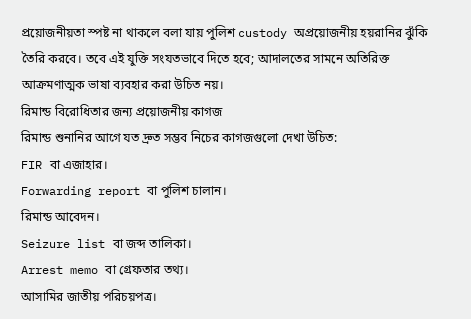প্রয়োজনীয়তা স্পষ্ট না থাকলে বলা যায় পুলিশ custody অপ্রয়োজনীয় হয়রানির ঝুঁকি তৈরি করবে। তবে এই যুক্তি সংযতভাবে দিতে হবে; আদালতের সামনে অতিরিক্ত আক্রমণাত্মক ভাষা ব্যবহার করা উচিত নয়।
রিমান্ড বিরোধিতার জন্য প্রয়োজনীয় কাগজ
রিমান্ড শুনানির আগে যত দ্রুত সম্ভব নিচের কাগজগুলো দেখা উচিত:
FIR বা এজাহার।
Forwarding report বা পুলিশ চালান।
রিমান্ড আবেদন।
Seizure list বা জব্দ তালিকা।
Arrest memo বা গ্রেফতার তথ্য।
আসামির জাতীয় পরিচয়পত্র।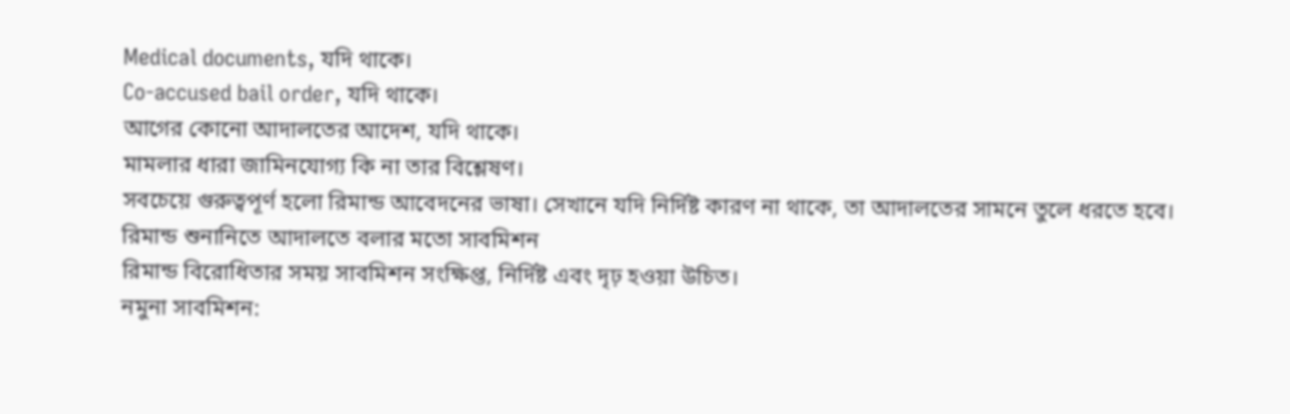Medical documents, যদি থাকে।
Co-accused bail order, যদি থাকে।
আগের কোনো আদালতের আদেশ, যদি থাকে।
মামলার ধারা জামিনযোগ্য কি না তার বিশ্লেষণ।
সবচেয়ে গুরুত্বপূর্ণ হলো রিমান্ড আবেদনের ভাষা। সেখানে যদি নির্দিষ্ট কারণ না থাকে, তা আদালতের সামনে তুলে ধরতে হবে।
রিমান্ড শুনানিতে আদালতে বলার মতো সাবমিশন
রিমান্ড বিরোধিতার সময় সাবমিশন সংক্ষিপ্ত, নির্দিষ্ট এবং দৃঢ় হওয়া উচিত।
নমুনা সাবমিশন: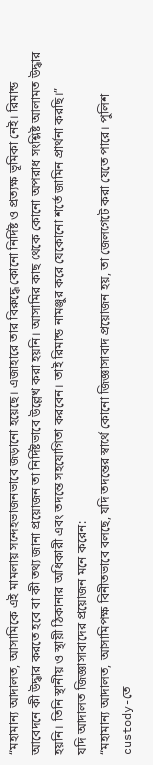“মহামান্য আদালত, আসামিকে এই মামলায় সন্দেহভাজনভাবে জড়ানো হয়েছে। এজাহারে তার বিরুদ্ধে কোনো নির্দিষ্ট ও প্রত্যক্ষ ভূমিকা নেই। রিমান্ড আবেদনে কী উদ্ধার করতে হবে বা কী তথ্য জানা প্রয়োজন তা নির্দিষ্টভাবে উল্লেখ করা হয়নি। আসামির কাছ থেকে কোনো অপরাধ সংশ্লিষ্ট আলামত উদ্ধার হয়নি। তিনি স্থানীয় ও স্থায়ী ঠিকানার অধিকারী এবং তদন্তে সহযোগিতা করবেন। তাই রিমান্ড নামঞ্জুর করে যেকোনো শর্তে জামিন প্রার্থনা করছি।”
যদি আদালত জিজ্ঞাসাবাদের প্রয়োজন মনে করেন:
“মহামান্য আদালত, আসামিপক্ষ বিনীতভাবে বলছে, যদি তদন্তের স্বার্থে কোনো জিজ্ঞাসাবাদ প্রয়োজন হয়, তা জেলগেটে করা যেতে পারে। পুলিশ custody-তে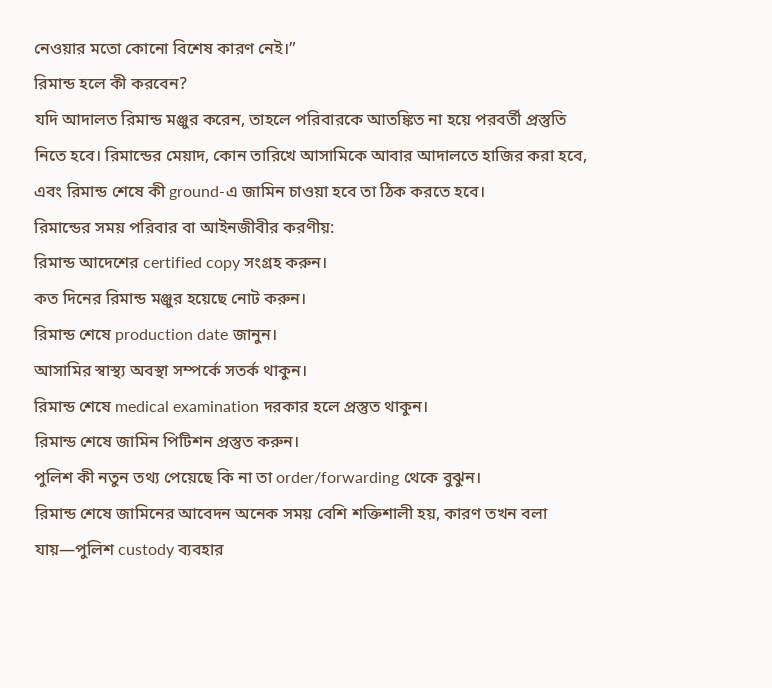নেওয়ার মতো কোনো বিশেষ কারণ নেই।”
রিমান্ড হলে কী করবেন?
যদি আদালত রিমান্ড মঞ্জুর করেন, তাহলে পরিবারকে আতঙ্কিত না হয়ে পরবর্তী প্রস্তুতি নিতে হবে। রিমান্ডের মেয়াদ, কোন তারিখে আসামিকে আবার আদালতে হাজির করা হবে, এবং রিমান্ড শেষে কী ground-এ জামিন চাওয়া হবে তা ঠিক করতে হবে।
রিমান্ডের সময় পরিবার বা আইনজীবীর করণীয়:
রিমান্ড আদেশের certified copy সংগ্রহ করুন।
কত দিনের রিমান্ড মঞ্জুর হয়েছে নোট করুন।
রিমান্ড শেষে production date জানুন।
আসামির স্বাস্থ্য অবস্থা সম্পর্কে সতর্ক থাকুন।
রিমান্ড শেষে medical examination দরকার হলে প্রস্তুত থাকুন।
রিমান্ড শেষে জামিন পিটিশন প্রস্তুত করুন।
পুলিশ কী নতুন তথ্য পেয়েছে কি না তা order/forwarding থেকে বুঝুন।
রিমান্ড শেষে জামিনের আবেদন অনেক সময় বেশি শক্তিশালী হয়, কারণ তখন বলা যায়—পুলিশ custody ব্যবহার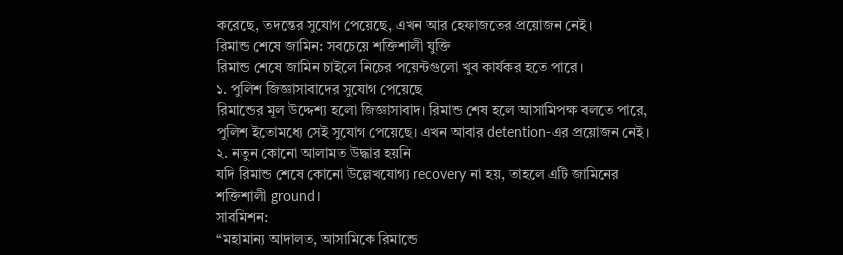করেছে, তদন্তের সুযোগ পেয়েছে, এখন আর হেফাজতের প্রয়োজন নেই।
রিমান্ড শেষে জামিন: সবচেয়ে শক্তিশালী যুক্তি
রিমান্ড শেষে জামিন চাইলে নিচের পয়েন্টগুলো খুব কার্যকর হতে পারে।
১. পুলিশ জিজ্ঞাসাবাদের সুযোগ পেয়েছে
রিমান্ডের মূল উদ্দেশ্য হলো জিজ্ঞাসাবাদ। রিমান্ড শেষ হলে আসামিপক্ষ বলতে পারে, পুলিশ ইতোমধ্যে সেই সুযোগ পেয়েছে। এখন আবার detention-এর প্রয়োজন নেই।
২. নতুন কোনো আলামত উদ্ধার হয়নি
যদি রিমান্ড শেষে কোনো উল্লেখযোগ্য recovery না হয়, তাহলে এটি জামিনের শক্তিশালী ground।
সাবমিশন:
“মহামান্য আদালত, আসামিকে রিমান্ডে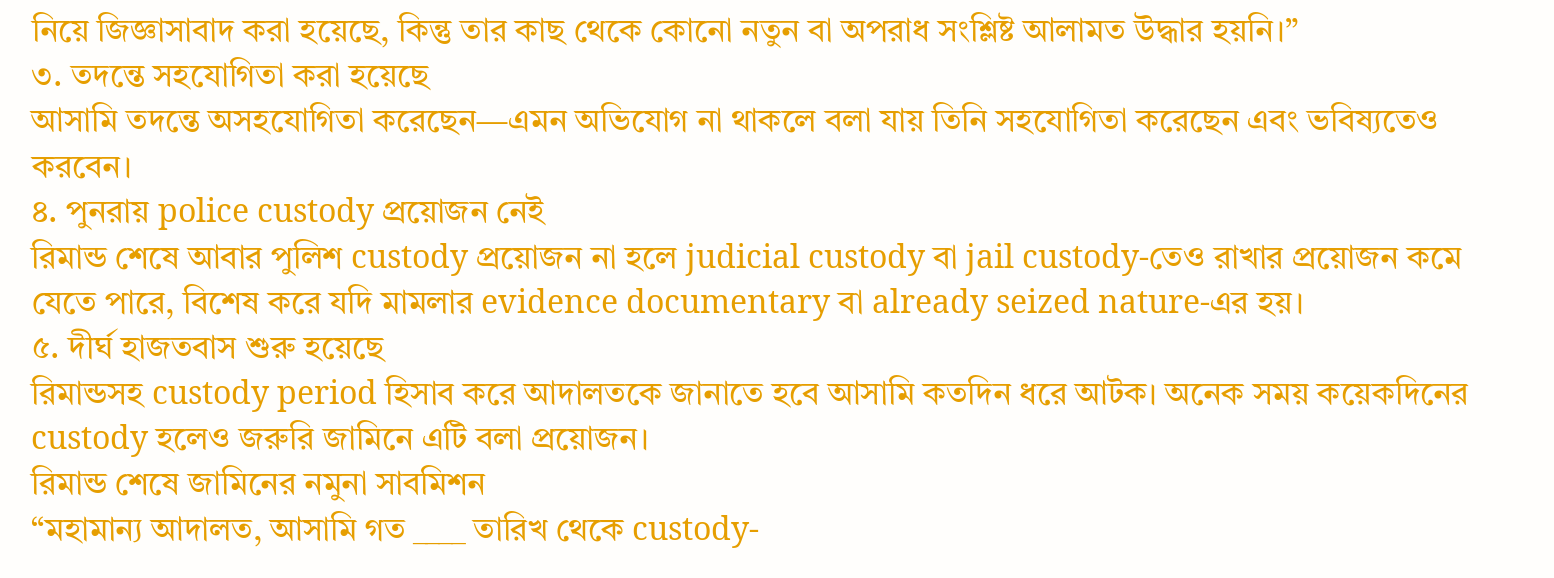নিয়ে জিজ্ঞাসাবাদ করা হয়েছে, কিন্তু তার কাছ থেকে কোনো নতুন বা অপরাধ সংশ্লিষ্ট আলামত উদ্ধার হয়নি।”
৩. তদন্তে সহযোগিতা করা হয়েছে
আসামি তদন্তে অসহযোগিতা করেছেন—এমন অভিযোগ না থাকলে বলা যায় তিনি সহযোগিতা করেছেন এবং ভবিষ্যতেও করবেন।
৪. পুনরায় police custody প্রয়োজন নেই
রিমান্ড শেষে আবার পুলিশ custody প্রয়োজন না হলে judicial custody বা jail custody-তেও রাখার প্রয়োজন কমে যেতে পারে, বিশেষ করে যদি মামলার evidence documentary বা already seized nature-এর হয়।
৫. দীর্ঘ হাজতবাস শুরু হয়েছে
রিমান্ডসহ custody period হিসাব করে আদালতকে জানাতে হবে আসামি কতদিন ধরে আটক। অনেক সময় কয়েকদিনের custody হলেও জরুরি জামিনে এটি বলা প্রয়োজন।
রিমান্ড শেষে জামিনের নমুনা সাবমিশন
“মহামান্য আদালত, আসামি গত ____ তারিখ থেকে custody-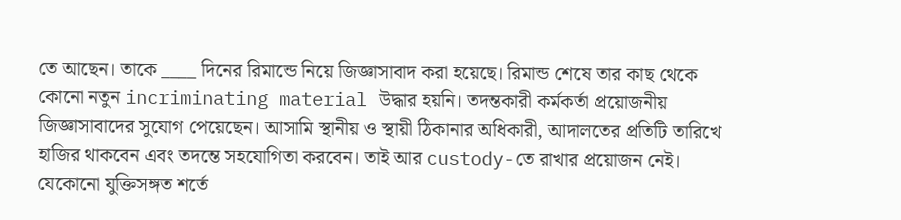তে আছেন। তাকে ____ দিনের রিমান্ডে নিয়ে জিজ্ঞাসাবাদ করা হয়েছে। রিমান্ড শেষে তার কাছ থেকে কোনো নতুন incriminating material উদ্ধার হয়নি। তদন্তকারী কর্মকর্তা প্রয়োজনীয় জিজ্ঞাসাবাদের সুযোগ পেয়েছেন। আসামি স্থানীয় ও স্থায়ী ঠিকানার অধিকারী, আদালতের প্রতিটি তারিখে হাজির থাকবেন এবং তদন্তে সহযোগিতা করবেন। তাই আর custody-তে রাখার প্রয়োজন নেই। যেকোনো যুক্তিসঙ্গত শর্তে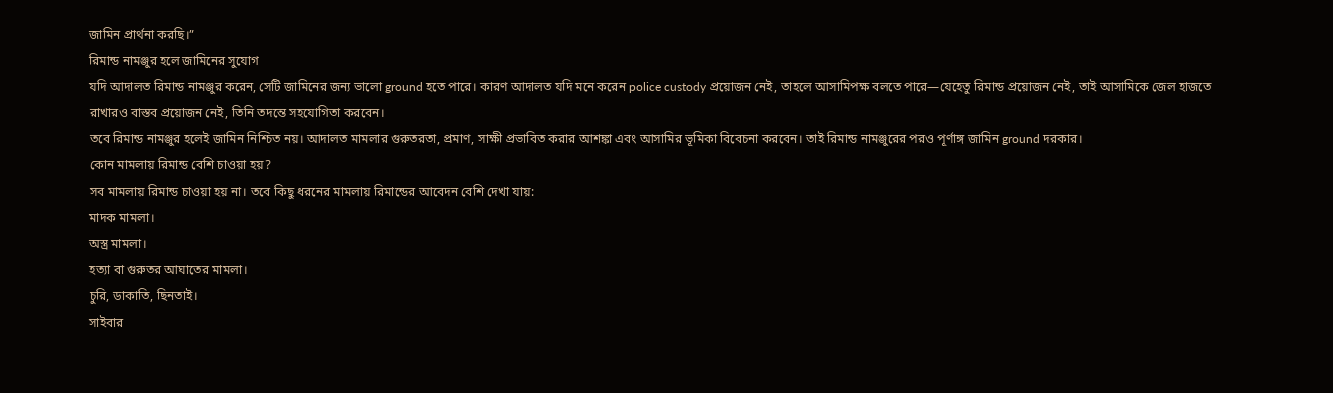জামিন প্রার্থনা করছি।”
রিমান্ড নামঞ্জুর হলে জামিনের সুযোগ
যদি আদালত রিমান্ড নামঞ্জুর করেন, সেটি জামিনের জন্য ভালো ground হতে পারে। কারণ আদালত যদি মনে করেন police custody প্রয়োজন নেই, তাহলে আসামিপক্ষ বলতে পারে—যেহেতু রিমান্ড প্রয়োজন নেই, তাই আসামিকে জেল হাজতে রাখারও বাস্তব প্রয়োজন নেই, তিনি তদন্তে সহযোগিতা করবেন।
তবে রিমান্ড নামঞ্জুর হলেই জামিন নিশ্চিত নয়। আদালত মামলার গুরুতরতা, প্রমাণ, সাক্ষী প্রভাবিত করার আশঙ্কা এবং আসামির ভূমিকা বিবেচনা করবেন। তাই রিমান্ড নামঞ্জুরের পরও পূর্ণাঙ্গ জামিন ground দরকার।
কোন মামলায় রিমান্ড বেশি চাওয়া হয়?
সব মামলায় রিমান্ড চাওয়া হয় না। তবে কিছু ধরনের মামলায় রিমান্ডের আবেদন বেশি দেখা যায়:
মাদক মামলা।
অস্ত্র মামলা।
হত্যা বা গুরুতর আঘাতের মামলা।
চুরি, ডাকাতি, ছিনতাই।
সাইবার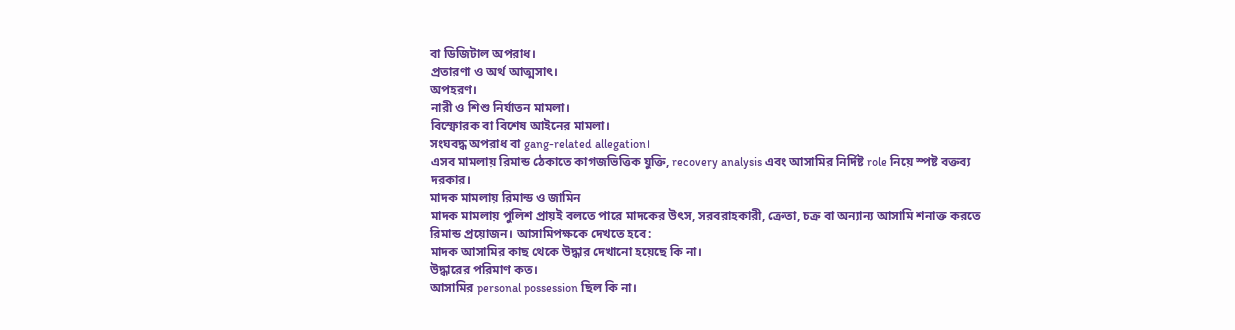বা ডিজিটাল অপরাধ।
প্রতারণা ও অর্থ আত্মসাৎ।
অপহরণ।
নারী ও শিশু নির্যাতন মামলা।
বিস্ফোরক বা বিশেষ আইনের মামলা।
সংঘবদ্ধ অপরাধ বা gang-related allegation।
এসব মামলায় রিমান্ড ঠেকাতে কাগজভিত্তিক যুক্তি, recovery analysis এবং আসামির নির্দিষ্ট role নিয়ে স্পষ্ট বক্তব্য দরকার।
মাদক মামলায় রিমান্ড ও জামিন
মাদক মামলায় পুলিশ প্রায়ই বলতে পারে মাদকের উৎস, সরবরাহকারী, ক্রেতা, চক্র বা অন্যান্য আসামি শনাক্ত করতে রিমান্ড প্রয়োজন। আসামিপক্ষকে দেখতে হবে:
মাদক আসামির কাছ থেকে উদ্ধার দেখানো হয়েছে কি না।
উদ্ধারের পরিমাণ কত।
আসামির personal possession ছিল কি না।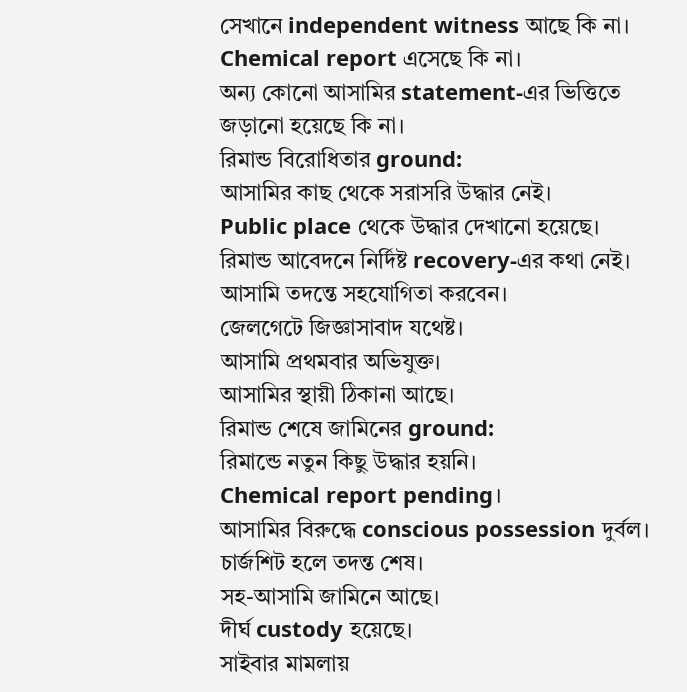সেখানে independent witness আছে কি না।
Chemical report এসেছে কি না।
অন্য কোনো আসামির statement-এর ভিত্তিতে জড়ানো হয়েছে কি না।
রিমান্ড বিরোধিতার ground:
আসামির কাছ থেকে সরাসরি উদ্ধার নেই।
Public place থেকে উদ্ধার দেখানো হয়েছে।
রিমান্ড আবেদনে নির্দিষ্ট recovery-এর কথা নেই।
আসামি তদন্তে সহযোগিতা করবেন।
জেলগেটে জিজ্ঞাসাবাদ যথেষ্ট।
আসামি প্রথমবার অভিযুক্ত।
আসামির স্থায়ী ঠিকানা আছে।
রিমান্ড শেষে জামিনের ground:
রিমান্ডে নতুন কিছু উদ্ধার হয়নি।
Chemical report pending।
আসামির বিরুদ্ধে conscious possession দুর্বল।
চার্জশিট হলে তদন্ত শেষ।
সহ-আসামি জামিনে আছে।
দীর্ঘ custody হয়েছে।
সাইবার মামলায়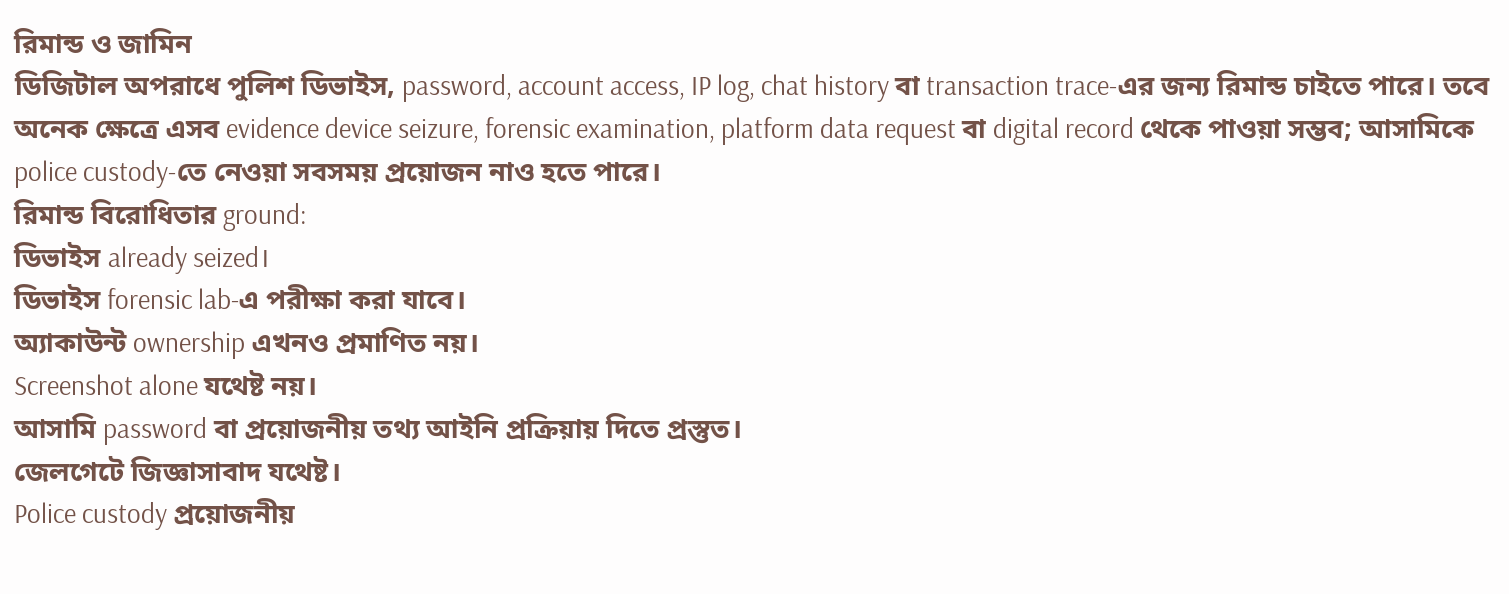রিমান্ড ও জামিন
ডিজিটাল অপরাধে পুলিশ ডিভাইস, password, account access, IP log, chat history বা transaction trace-এর জন্য রিমান্ড চাইতে পারে। তবে অনেক ক্ষেত্রে এসব evidence device seizure, forensic examination, platform data request বা digital record থেকে পাওয়া সম্ভব; আসামিকে police custody-তে নেওয়া সবসময় প্রয়োজন নাও হতে পারে।
রিমান্ড বিরোধিতার ground:
ডিভাইস already seized।
ডিভাইস forensic lab-এ পরীক্ষা করা যাবে।
অ্যাকাউন্ট ownership এখনও প্রমাণিত নয়।
Screenshot alone যথেষ্ট নয়।
আসামি password বা প্রয়োজনীয় তথ্য আইনি প্রক্রিয়ায় দিতে প্রস্তুত।
জেলগেটে জিজ্ঞাসাবাদ যথেষ্ট।
Police custody প্রয়োজনীয়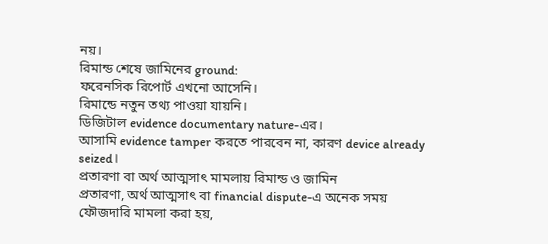নয়।
রিমান্ড শেষে জামিনের ground:
ফরেনসিক রিপোর্ট এখনো আসেনি।
রিমান্ডে নতুন তথ্য পাওয়া যায়নি।
ডিজিটাল evidence documentary nature-এর।
আসামি evidence tamper করতে পারবেন না, কারণ device already seized।
প্রতারণা বা অর্থ আত্মসাৎ মামলায় রিমান্ড ও জামিন
প্রতারণা, অর্থ আত্মসাৎ বা financial dispute-এ অনেক সময় ফৌজদারি মামলা করা হয়,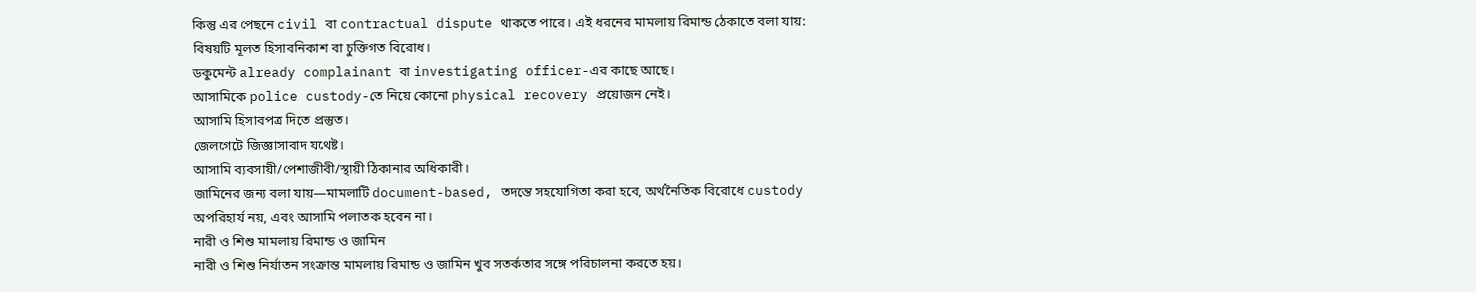কিন্তু এর পেছনে civil বা contractual dispute থাকতে পারে। এই ধরনের মামলায় রিমান্ড ঠেকাতে বলা যায়:
বিষয়টি মূলত হিসাবনিকাশ বা চুক্তিগত বিরোধ।
ডকুমেন্ট already complainant বা investigating officer-এর কাছে আছে।
আসামিকে police custody-তে নিয়ে কোনো physical recovery প্রয়োজন নেই।
আসামি হিসাবপত্র দিতে প্রস্তুত।
জেলগেটে জিজ্ঞাসাবাদ যথেষ্ট।
আসামি ব্যবসায়ী/পেশাজীবী/স্থায়ী ঠিকানার অধিকারী।
জামিনের জন্য বলা যায়—মামলাটি document-based, তদন্তে সহযোগিতা করা হবে, অর্থনৈতিক বিরোধে custody অপরিহার্য নয়, এবং আসামি পলাতক হবেন না।
নারী ও শিশু মামলায় রিমান্ড ও জামিন
নারী ও শিশু নির্যাতন সংক্রান্ত মামলায় রিমান্ড ও জামিন খুব সতর্কতার সঙ্গে পরিচালনা করতে হয়।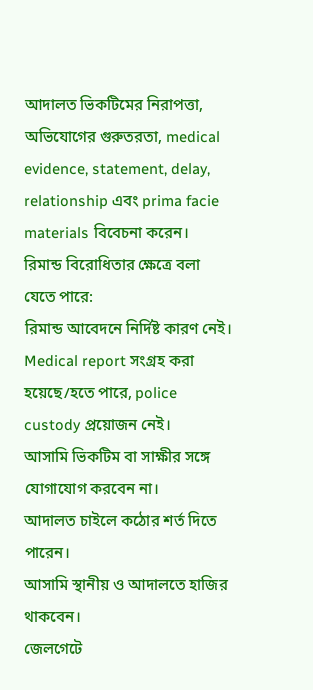আদালত ভিকটিমের নিরাপত্তা, অভিযোগের গুরুতরতা, medical evidence, statement, delay, relationship এবং prima facie materials বিবেচনা করেন।
রিমান্ড বিরোধিতার ক্ষেত্রে বলা যেতে পারে:
রিমান্ড আবেদনে নির্দিষ্ট কারণ নেই।
Medical report সংগ্রহ করা হয়েছে/হতে পারে, police custody প্রয়োজন নেই।
আসামি ভিকটিম বা সাক্ষীর সঙ্গে যোগাযোগ করবেন না।
আদালত চাইলে কঠোর শর্ত দিতে পারেন।
আসামি স্থানীয় ও আদালতে হাজির থাকবেন।
জেলগেটে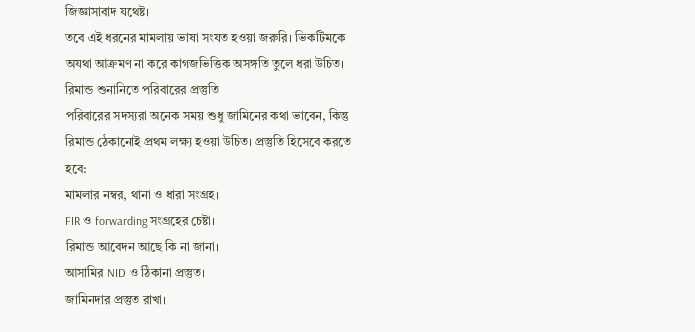জিজ্ঞাসাবাদ যথেষ্ট।
তবে এই ধরনের মামলায় ভাষা সংযত হওয়া জরুরি। ভিকটিমকে অযথা আক্রমণ না করে কাগজভিত্তিক অসঙ্গতি তুলে ধরা উচিত।
রিমান্ড শুনানিতে পরিবারের প্রস্তুতি
পরিবারের সদস্যরা অনেক সময় শুধু জামিনের কথা ভাবেন, কিন্তু রিমান্ড ঠেকানোই প্রথম লক্ষ্য হওয়া উচিত। প্রস্তুতি হিসেবে করতে হবে:
মামলার নম্বর, থানা ও ধারা সংগ্রহ।
FIR ও forwarding সংগ্রহের চেষ্টা।
রিমান্ড আবেদন আছে কি না জানা।
আসামির NID ও ঠিকানা প্রস্তুত।
জামিনদার প্রস্তুত রাখা।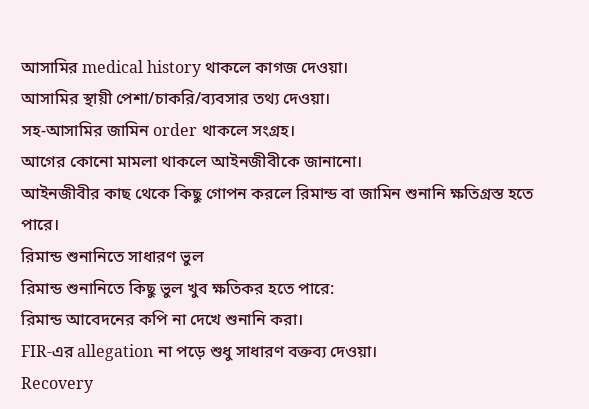আসামির medical history থাকলে কাগজ দেওয়া।
আসামির স্থায়ী পেশা/চাকরি/ব্যবসার তথ্য দেওয়া।
সহ-আসামির জামিন order থাকলে সংগ্রহ।
আগের কোনো মামলা থাকলে আইনজীবীকে জানানো।
আইনজীবীর কাছ থেকে কিছু গোপন করলে রিমান্ড বা জামিন শুনানি ক্ষতিগ্রস্ত হতে পারে।
রিমান্ড শুনানিতে সাধারণ ভুল
রিমান্ড শুনানিতে কিছু ভুল খুব ক্ষতিকর হতে পারে:
রিমান্ড আবেদনের কপি না দেখে শুনানি করা।
FIR-এর allegation না পড়ে শুধু সাধারণ বক্তব্য দেওয়া।
Recovery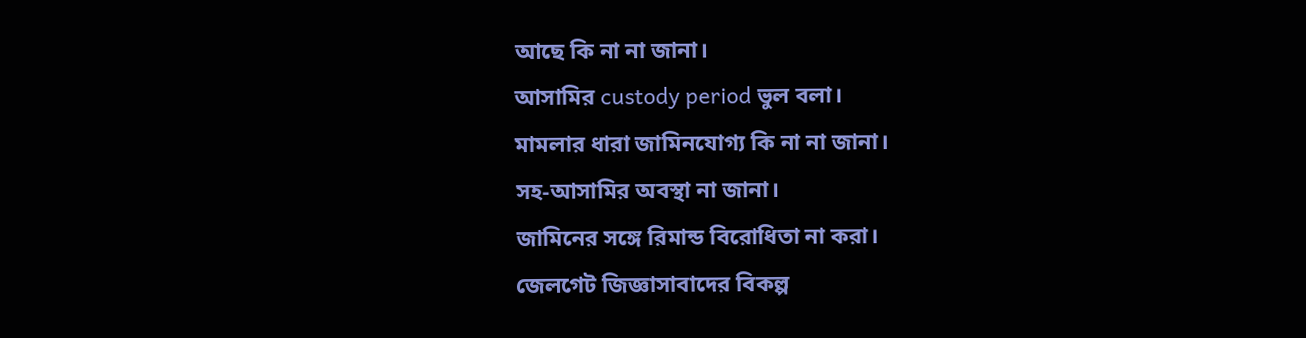আছে কি না না জানা।
আসামির custody period ভুল বলা।
মামলার ধারা জামিনযোগ্য কি না না জানা।
সহ-আসামির অবস্থা না জানা।
জামিনের সঙ্গে রিমান্ড বিরোধিতা না করা।
জেলগেট জিজ্ঞাসাবাদের বিকল্প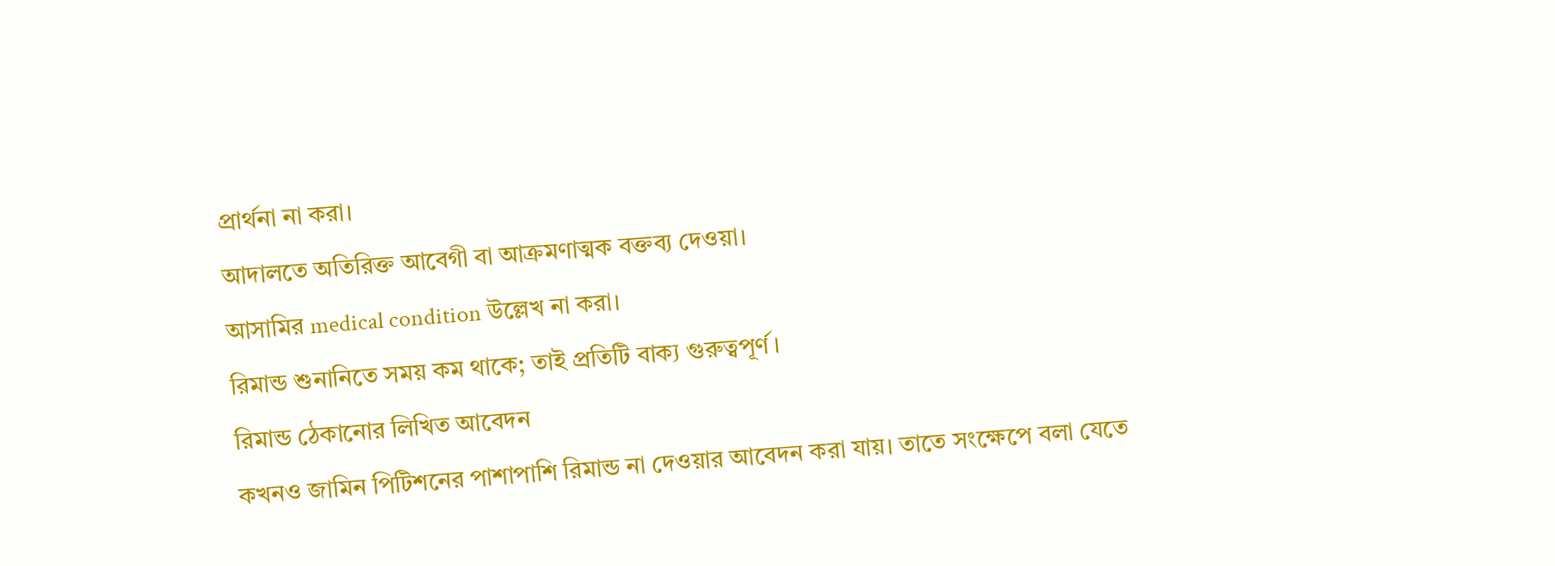প্রার্থনা না করা।
আদালতে অতিরিক্ত আবেগী বা আক্রমণাত্মক বক্তব্য দেওয়া।
আসামির medical condition উল্লেখ না করা।
রিমান্ড শুনানিতে সময় কম থাকে; তাই প্রতিটি বাক্য গুরুত্বপূর্ণ।
রিমান্ড ঠেকানোর লিখিত আবেদন
কখনও জামিন পিটিশনের পাশাপাশি রিমান্ড না দেওয়ার আবেদন করা যায়। তাতে সংক্ষেপে বলা যেতে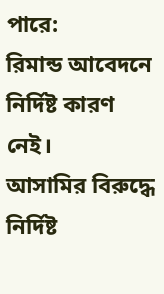পারে:
রিমান্ড আবেদনে নির্দিষ্ট কারণ নেই।
আসামির বিরুদ্ধে নির্দিষ্ট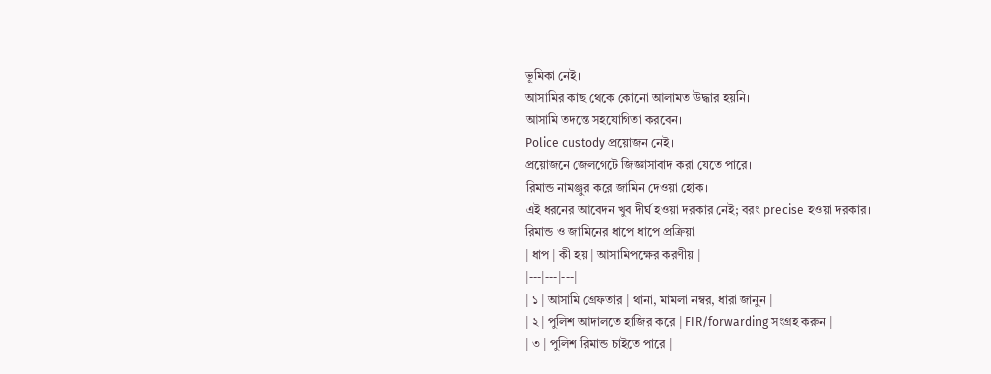ভূমিকা নেই।
আসামির কাছ থেকে কোনো আলামত উদ্ধার হয়নি।
আসামি তদন্তে সহযোগিতা করবেন।
Police custody প্রয়োজন নেই।
প্রয়োজনে জেলগেটে জিজ্ঞাসাবাদ করা যেতে পারে।
রিমান্ড নামঞ্জুর করে জামিন দেওয়া হোক।
এই ধরনের আবেদন খুব দীর্ঘ হওয়া দরকার নেই; বরং precise হওয়া দরকার।
রিমান্ড ও জামিনের ধাপে ধাপে প্রক্রিয়া
| ধাপ | কী হয় | আসামিপক্ষের করণীয় |
|---|---|---|
| ১ | আসামি গ্রেফতার | থানা, মামলা নম্বর, ধারা জানুন |
| ২ | পুলিশ আদালতে হাজির করে | FIR/forwarding সংগ্রহ করুন |
| ৩ | পুলিশ রিমান্ড চাইতে পারে |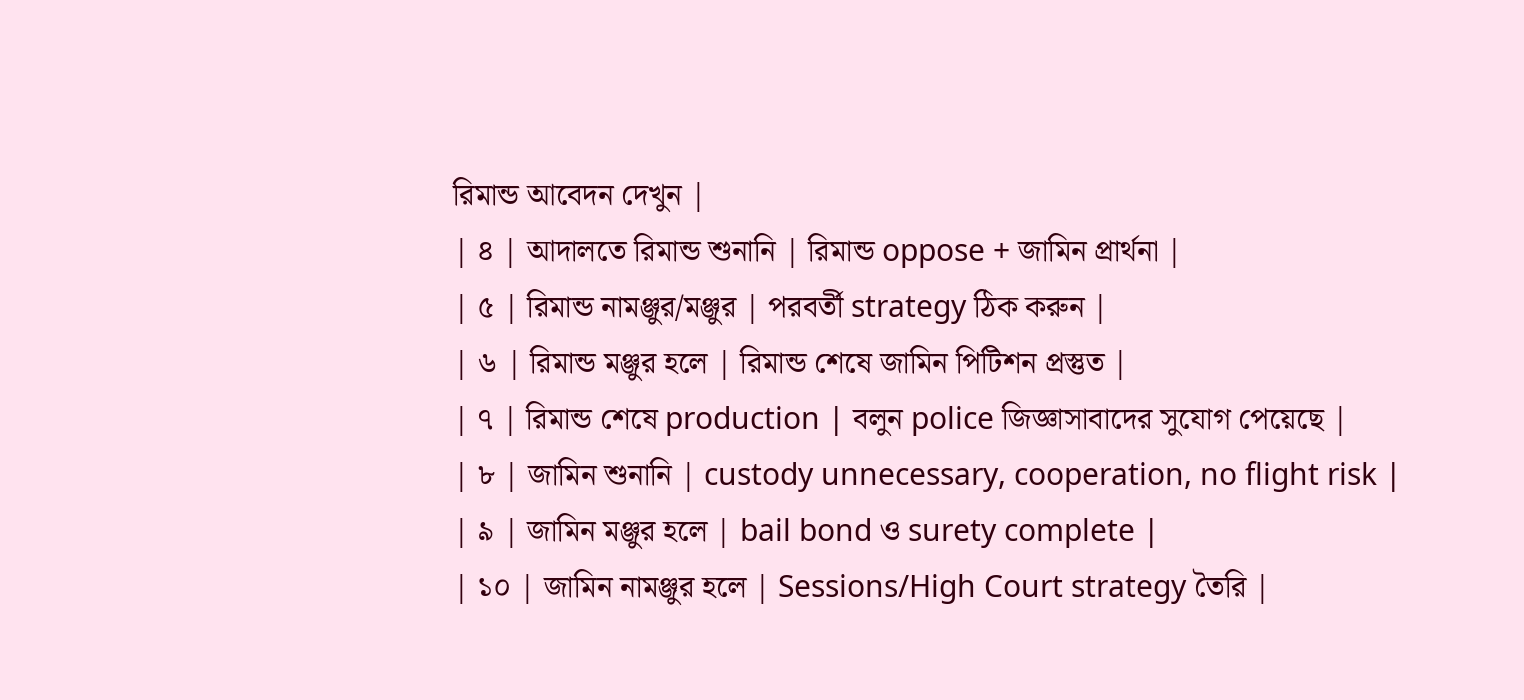রিমান্ড আবেদন দেখুন |
| ৪ | আদালতে রিমান্ড শুনানি | রিমান্ড oppose + জামিন প্রার্থনা |
| ৫ | রিমান্ড নামঞ্জুর/মঞ্জুর | পরবর্তী strategy ঠিক করুন |
| ৬ | রিমান্ড মঞ্জুর হলে | রিমান্ড শেষে জামিন পিটিশন প্রস্তুত |
| ৭ | রিমান্ড শেষে production | বলুন police জিজ্ঞাসাবাদের সুযোগ পেয়েছে |
| ৮ | জামিন শুনানি | custody unnecessary, cooperation, no flight risk |
| ৯ | জামিন মঞ্জুর হলে | bail bond ও surety complete |
| ১০ | জামিন নামঞ্জুর হলে | Sessions/High Court strategy তৈরি |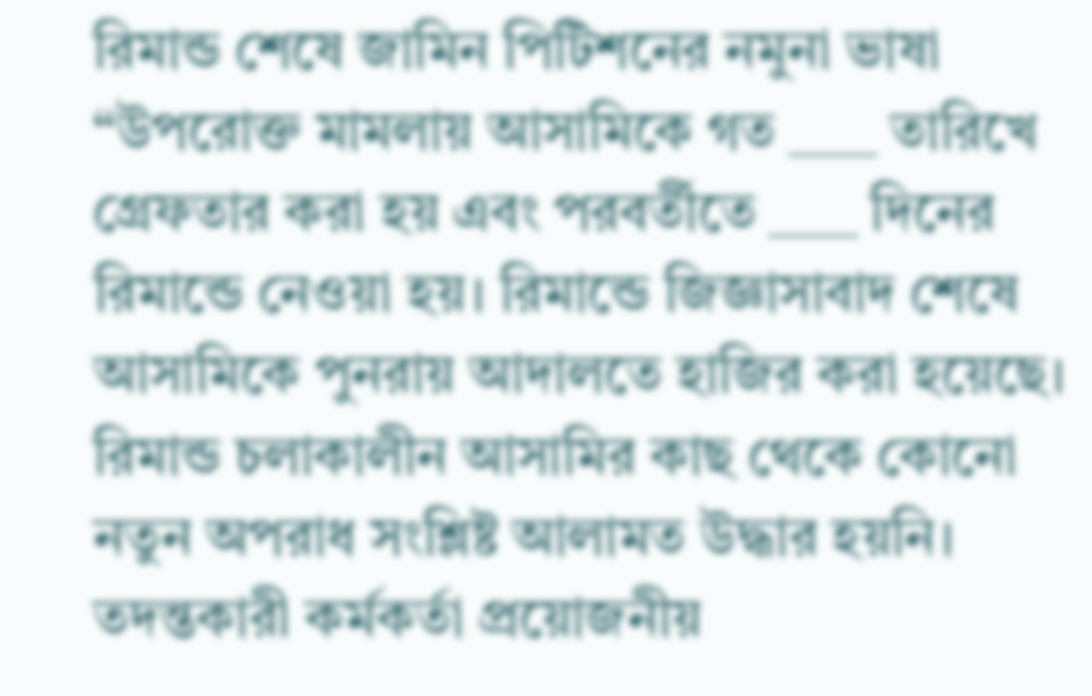রিমান্ড শেষে জামিন পিটিশনের নমুনা ভাষা
“উপরোক্ত মামলায় আসামিকে গত ____ তারিখে গ্রেফতার করা হয় এবং পরবর্তীতে ____ দিনের রিমান্ডে নেওয়া হয়। রিমান্ডে জিজ্ঞাসাবাদ শেষে আসামিকে পুনরায় আদালতে হাজির করা হয়েছে। রিমান্ড চলাকালীন আসামির কাছ থেকে কোনো নতুন অপরাধ সংশ্লিষ্ট আলামত উদ্ধার হয়নি। তদন্তকারী কর্মকর্তা প্রয়োজনীয়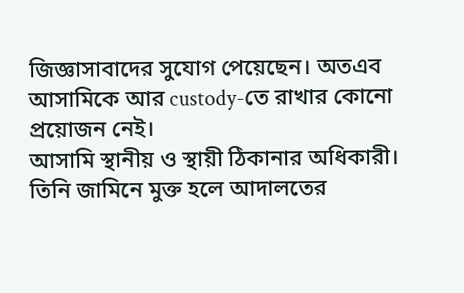জিজ্ঞাসাবাদের সুযোগ পেয়েছেন। অতএব আসামিকে আর custody-তে রাখার কোনো প্রয়োজন নেই।
আসামি স্থানীয় ও স্থায়ী ঠিকানার অধিকারী। তিনি জামিনে মুক্ত হলে আদালতের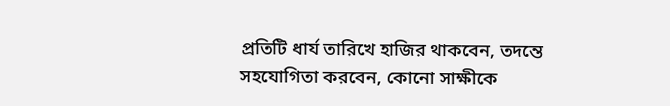প্রতিটি ধার্য তারিখে হাজির থাকবেন, তদন্তে সহযোগিতা করবেন, কোনো সাক্ষীকে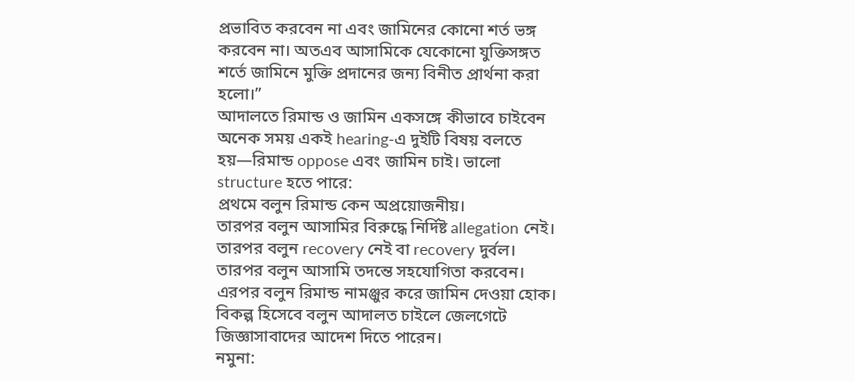প্রভাবিত করবেন না এবং জামিনের কোনো শর্ত ভঙ্গ করবেন না। অতএব আসামিকে যেকোনো যুক্তিসঙ্গত শর্তে জামিনে মুক্তি প্রদানের জন্য বিনীত প্রার্থনা করা হলো।”
আদালতে রিমান্ড ও জামিন একসঙ্গে কীভাবে চাইবেন
অনেক সময় একই hearing-এ দুইটি বিষয় বলতে হয়—রিমান্ড oppose এবং জামিন চাই। ভালো structure হতে পারে:
প্রথমে বলুন রিমান্ড কেন অপ্রয়োজনীয়।
তারপর বলুন আসামির বিরুদ্ধে নির্দিষ্ট allegation নেই।
তারপর বলুন recovery নেই বা recovery দুর্বল।
তারপর বলুন আসামি তদন্তে সহযোগিতা করবেন।
এরপর বলুন রিমান্ড নামঞ্জুর করে জামিন দেওয়া হোক।
বিকল্প হিসেবে বলুন আদালত চাইলে জেলগেটে জিজ্ঞাসাবাদের আদেশ দিতে পারেন।
নমুনা: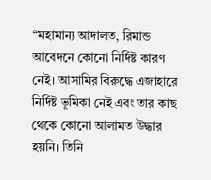“মহামান্য আদালত, রিমান্ড আবেদনে কোনো নির্দিষ্ট কারণ নেই। আসামির বিরুদ্ধে এজাহারে নির্দিষ্ট ভূমিকা নেই এবং তার কাছ থেকে কোনো আলামত উদ্ধার হয়নি। তিনি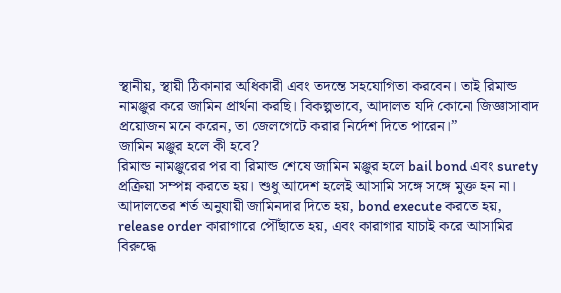স্থানীয়, স্থায়ী ঠিকানার অধিকারী এবং তদন্তে সহযোগিতা করবেন। তাই রিমান্ড নামঞ্জুর করে জামিন প্রার্থনা করছি। বিকল্পভাবে, আদালত যদি কোনো জিজ্ঞাসাবাদ প্রয়োজন মনে করেন, তা জেলগেটে করার নির্দেশ দিতে পারেন।”
জামিন মঞ্জুর হলে কী হবে?
রিমান্ড নামঞ্জুরের পর বা রিমান্ড শেষে জামিন মঞ্জুর হলে bail bond এবং surety প্রক্রিয়া সম্পন্ন করতে হয়। শুধু আদেশ হলেই আসামি সঙ্গে সঙ্গে মুক্ত হন না। আদালতের শর্ত অনুযায়ী জামিনদার দিতে হয়, bond execute করতে হয়, release order কারাগারে পৌঁছাতে হয়, এবং কারাগার যাচাই করে আসামির বিরুদ্ধে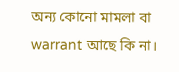অন্য কোনো মামলা বা warrant আছে কি না।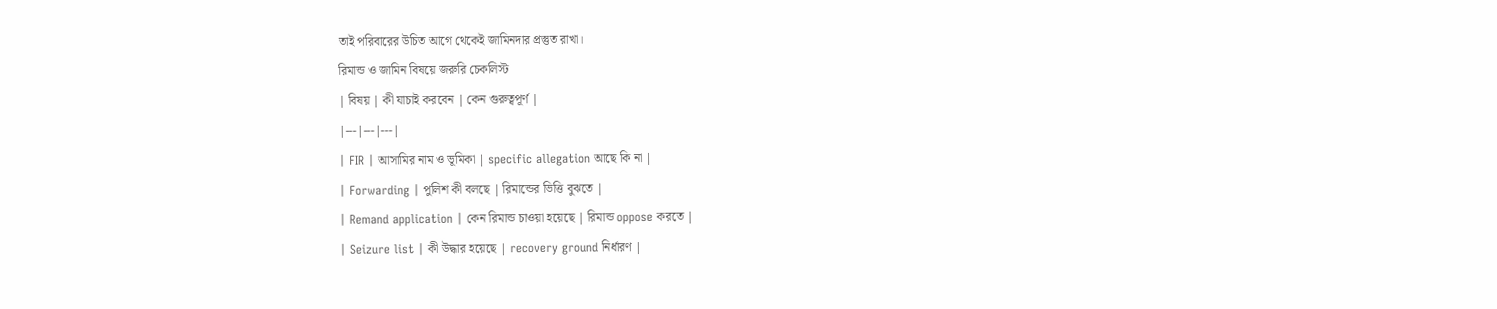তাই পরিবারের উচিত আগে থেকেই জামিনদার প্রস্তুত রাখা।
রিমান্ড ও জামিন বিষয়ে জরুরি চেকলিস্ট
| বিষয় | কী যাচাই করবেন | কেন গুরুত্বপূর্ণ |
|---|---|---|
| FIR | আসামির নাম ও ভূমিকা | specific allegation আছে কি না |
| Forwarding | পুলিশ কী বলছে | রিমান্ডের ভিত্তি বুঝতে |
| Remand application | কেন রিমান্ড চাওয়া হয়েছে | রিমান্ড oppose করতে |
| Seizure list | কী উদ্ধার হয়েছে | recovery ground নির্ধারণ |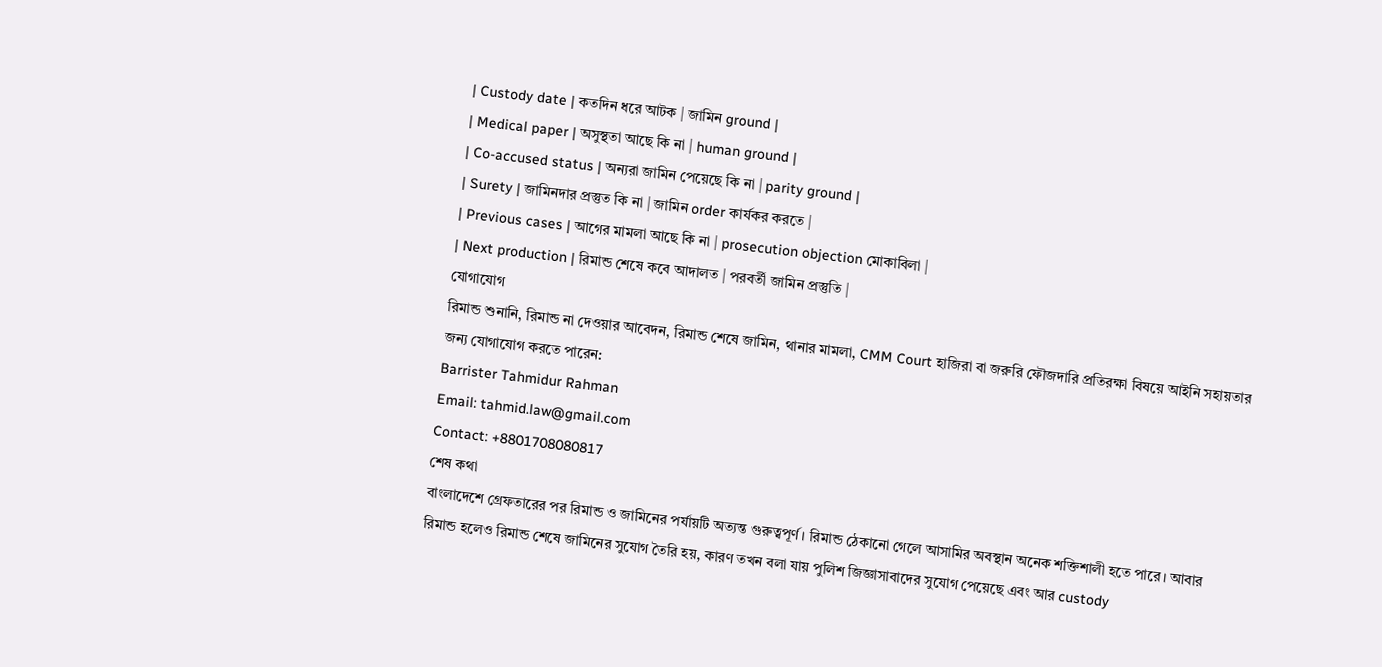| Custody date | কতদিন ধরে আটক | জামিন ground |
| Medical paper | অসুস্থতা আছে কি না | human ground |
| Co-accused status | অন্যরা জামিন পেয়েছে কি না | parity ground |
| Surety | জামিনদার প্রস্তুত কি না | জামিন order কার্যকর করতে |
| Previous cases | আগের মামলা আছে কি না | prosecution objection মোকাবিলা |
| Next production | রিমান্ড শেষে কবে আদালত | পরবর্তী জামিন প্রস্তুতি |
যোগাযোগ
রিমান্ড শুনানি, রিমান্ড না দেওয়ার আবেদন, রিমান্ড শেষে জামিন, থানার মামলা, CMM Court হাজিরা বা জরুরি ফৌজদারি প্রতিরক্ষা বিষয়ে আইনি সহায়তার জন্য যোগাযোগ করতে পারেন:
Barrister Tahmidur Rahman
Email: tahmid.law@gmail.com
Contact: +8801708080817
শেষ কথা
বাংলাদেশে গ্রেফতারের পর রিমান্ড ও জামিনের পর্যায়টি অত্যন্ত গুরুত্বপূর্ণ। রিমান্ড ঠেকানো গেলে আসামির অবস্থান অনেক শক্তিশালী হতে পারে। আবার রিমান্ড হলেও রিমান্ড শেষে জামিনের সুযোগ তৈরি হয়, কারণ তখন বলা যায় পুলিশ জিজ্ঞাসাবাদের সুযোগ পেয়েছে এবং আর custody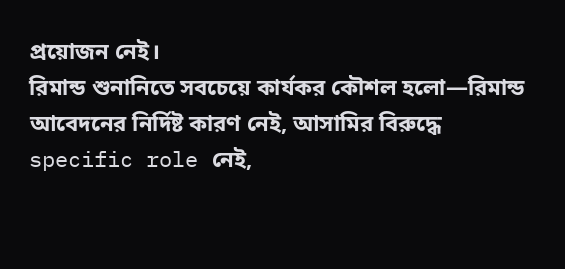প্রয়োজন নেই।
রিমান্ড শুনানিতে সবচেয়ে কার্যকর কৌশল হলো—রিমান্ড আবেদনের নির্দিষ্ট কারণ নেই, আসামির বিরুদ্ধে specific role নেই,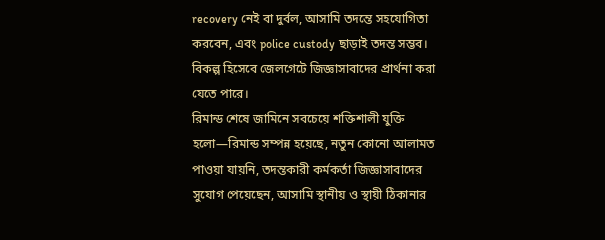recovery নেই বা দুর্বল, আসামি তদন্তে সহযোগিতা করবেন, এবং police custody ছাড়াই তদন্ত সম্ভব। বিকল্প হিসেবে জেলগেটে জিজ্ঞাসাবাদের প্রার্থনা করা যেতে পারে।
রিমান্ড শেষে জামিনে সবচেয়ে শক্তিশালী যুক্তি হলো—রিমান্ড সম্পন্ন হয়েছে, নতুন কোনো আলামত পাওয়া যায়নি, তদন্তকারী কর্মকর্তা জিজ্ঞাসাবাদের সুযোগ পেয়েছেন, আসামি স্থানীয় ও স্থায়ী ঠিকানার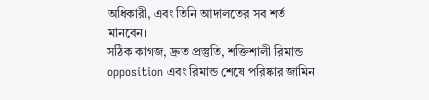অধিকারী, এবং তিনি আদালতের সব শর্ত মানবেন।
সঠিক কাগজ, দ্রুত প্রস্তুতি, শক্তিশালী রিমান্ড opposition এবং রিমান্ড শেষে পরিষ্কার জামিন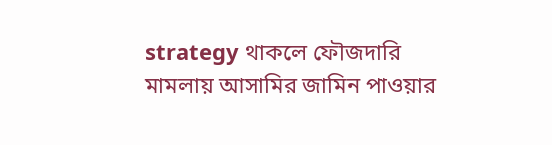strategy থাকলে ফৌজদারি মামলায় আসামির জামিন পাওয়ার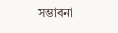সম্ভাবনা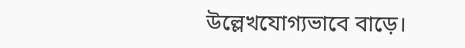উল্লেখযোগ্যভাবে বাড়ে।